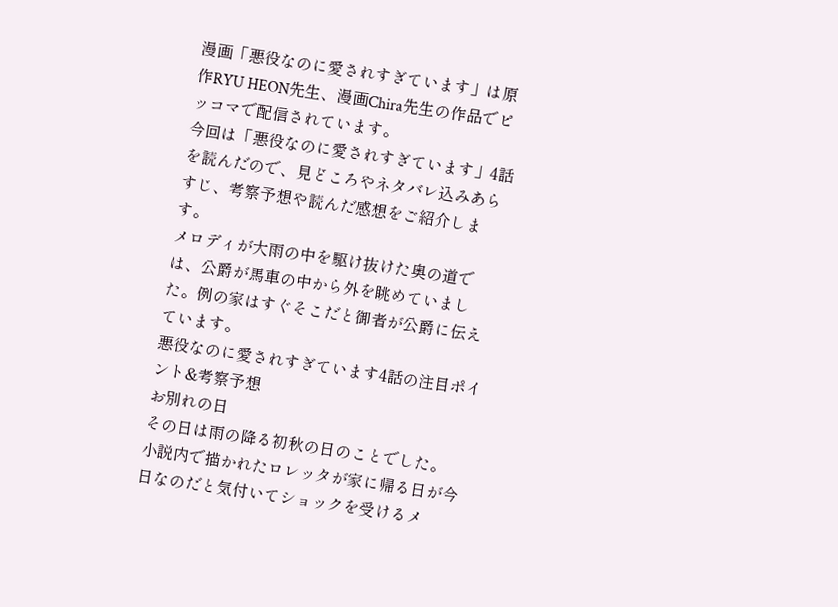漫画「悪役なのに愛されすぎています」は原作RYU HEON先生、漫画Chira先生の作品でピッコマで配信されています。
今回は「悪役なのに愛されすぎています」4話を読んだので、見どころやネタバレ込みあらすじ、考察予想や読んだ感想をご紹介します。
メロディが大雨の中を駆け抜けた奥の道では、公爵が馬車の中から外を眺めていました。例の家はすぐそこだと御者が公爵に伝えています。
悪役なのに愛されすぎています4話の注目ポイント&考察予想
お別れの日
その日は雨の降る初秋の日のことでした。
小説内で描かれたロレッタが家に帰る日が今日なのだと気付いてショックを受けるメ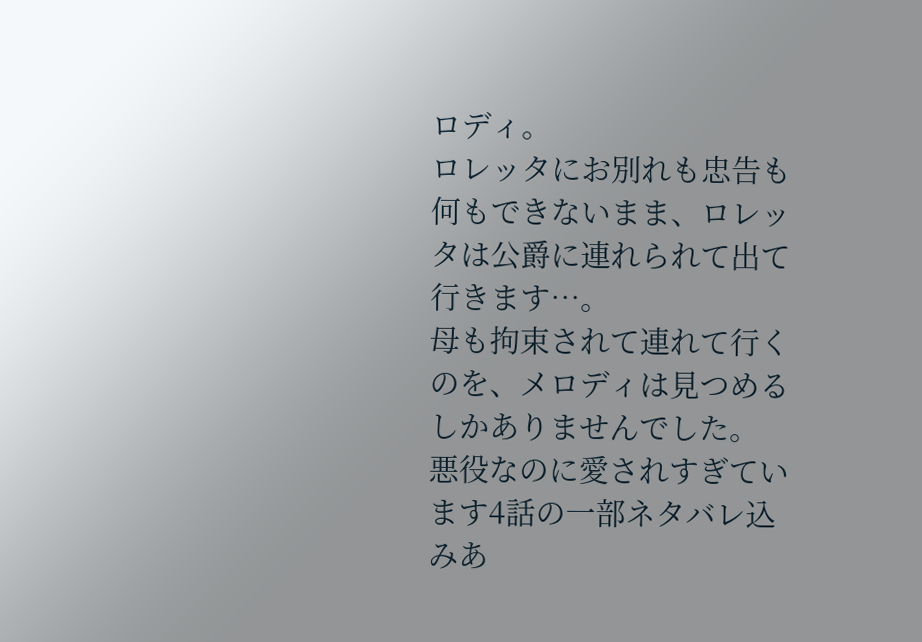ロディ。
ロレッタにお別れも忠告も何もできないまま、ロレッタは公爵に連れられて出て行きます…。
母も拘束されて連れて行くのを、メロディは見つめるしかありませんでした。
悪役なのに愛されすぎています4話の一部ネタバレ込みあ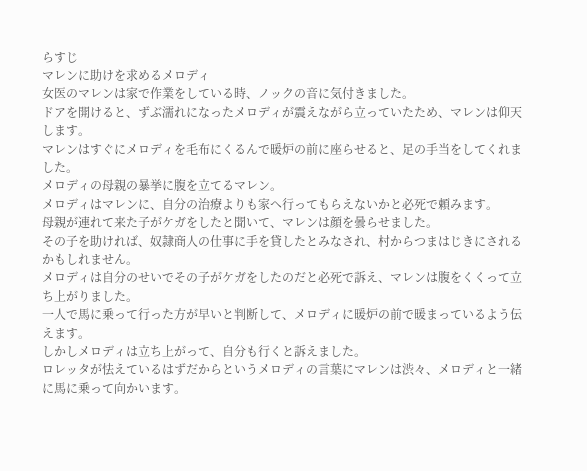らすじ
マレンに助けを求めるメロディ
女医のマレンは家で作業をしている時、ノックの音に気付きました。
ドアを開けると、ずぶ濡れになったメロディが震えながら立っていたため、マレンは仰天します。
マレンはすぐにメロディを毛布にくるんで暖炉の前に座らせると、足の手当をしてくれました。
メロディの母親の暴挙に腹を立てるマレン。
メロディはマレンに、自分の治療よりも家へ行ってもらえないかと必死で頼みます。
母親が連れて来た子がケガをしたと聞いて、マレンは顔を曇らせました。
その子を助ければ、奴隷商人の仕事に手を貸したとみなされ、村からつまはじきにされるかもしれません。
メロディは自分のせいでその子がケガをしたのだと必死で訴え、マレンは腹をくくって立ち上がりました。
一人で馬に乗って行った方が早いと判断して、メロディに暖炉の前で暖まっているよう伝えます。
しかしメロディは立ち上がって、自分も行くと訴えました。
ロレッタが怯えているはずだからというメロディの言葉にマレンは渋々、メロディと一緒に馬に乗って向かいます。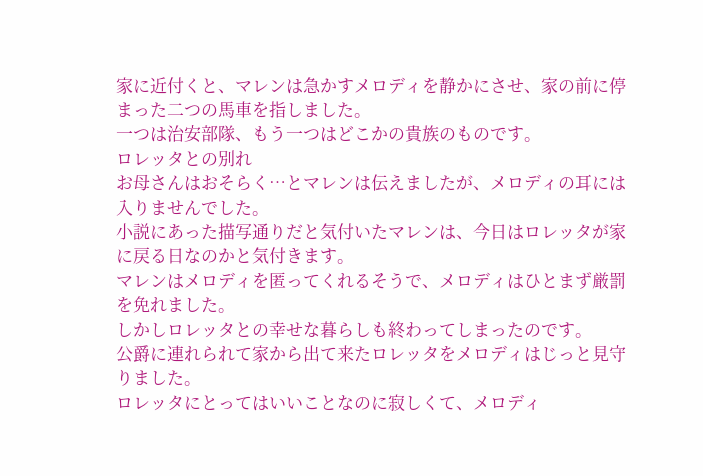家に近付くと、マレンは急かすメロディを静かにさせ、家の前に停まった二つの馬車を指しました。
一つは治安部隊、もう一つはどこかの貴族のものです。
ロレッタとの別れ
お母さんはおそらく…とマレンは伝えましたが、メロディの耳には入りませんでした。
小説にあった描写通りだと気付いたマレンは、今日はロレッタが家に戻る日なのかと気付きます。
マレンはメロディを匿ってくれるそうで、メロディはひとまず厳罰を免れました。
しかしロレッタとの幸せな暮らしも終わってしまったのです。
公爵に連れられて家から出て来たロレッタをメロディはじっと見守りました。
ロレッタにとってはいいことなのに寂しくて、メロディ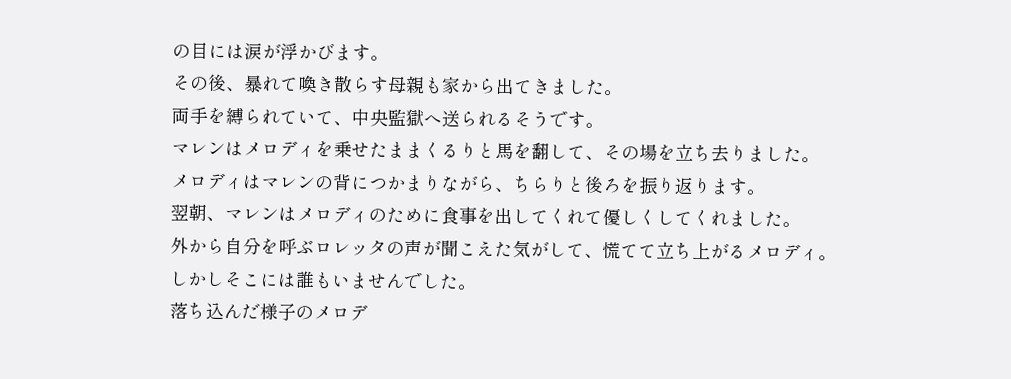の目には涙が浮かびます。
その後、暴れて喚き散らす母親も家から出てきました。
両手を縛られていて、中央監獄へ送られるそうです。
マレンはメロディを乗せたままくるりと馬を翻して、その場を立ち去りました。
メロディはマレンの背につかまりながら、ちらりと後ろを振り返ります。
翌朝、マレンはメロディのために食事を出してくれて優しくしてくれました。
外から自分を呼ぶロレッタの声が聞こえた気がして、慌てて立ち上がるメロディ。
しかしそこには誰もいませんでした。
落ち込んだ様子のメロデ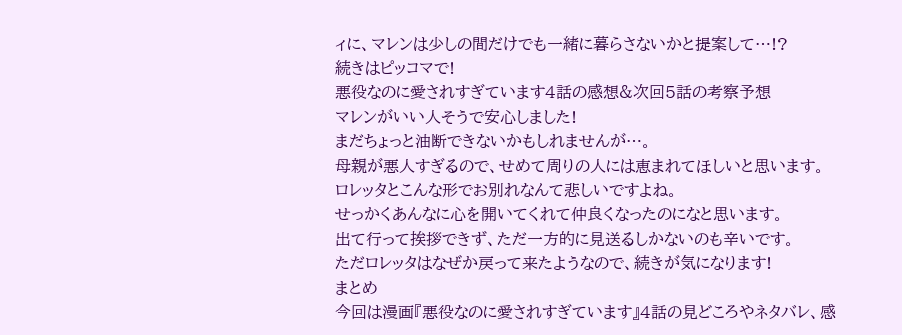ィに、マレンは少しの間だけでも一緒に暮らさないかと提案して…!?
続きはピッコマで!
悪役なのに愛されすぎています4話の感想&次回5話の考察予想
マレンがいい人そうで安心しました!
まだちょっと油断できないかもしれませんが…。
母親が悪人すぎるので、せめて周りの人には恵まれてほしいと思います。
ロレッタとこんな形でお別れなんて悲しいですよね。
せっかくあんなに心を開いてくれて仲良くなったのになと思います。
出て行って挨拶できず、ただ一方的に見送るしかないのも辛いです。
ただロレッタはなぜか戻って来たようなので、続きが気になります!
まとめ
今回は漫画『悪役なのに愛されすぎています』4話の見どころやネタバレ、感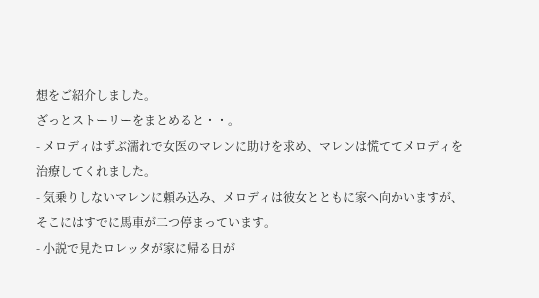想をご紹介しました。
ざっとストーリーをまとめると・・。
- メロディはずぶ濡れで女医のマレンに助けを求め、マレンは慌ててメロディを治療してくれました。
- 気乗りしないマレンに頼み込み、メロディは彼女とともに家へ向かいますが、そこにはすでに馬車が二つ停まっています。
- 小説で見たロレッタが家に帰る日が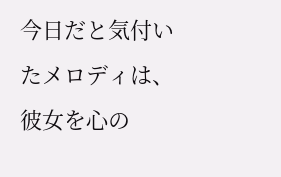今日だと気付いたメロディは、彼女を心の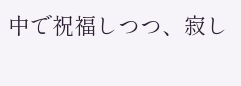中で祝福しつつ、寂し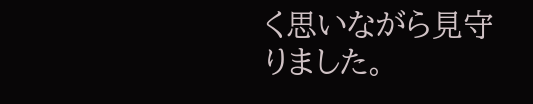く思いながら見守りました。